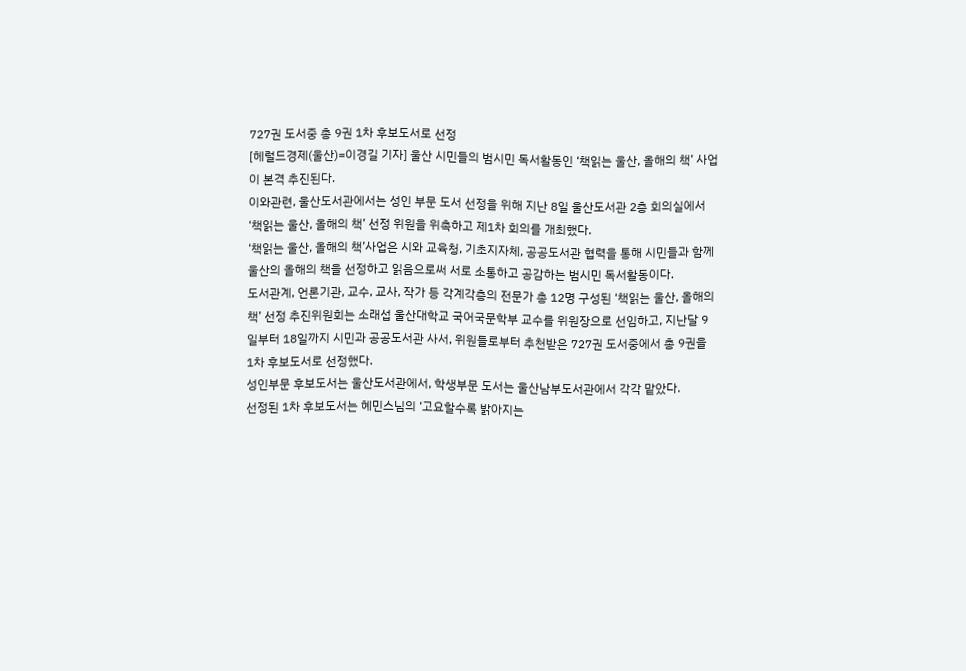727권 도서중 총 9권 1차 후보도서로 선정
[헤럴드경제(울산)=이경길 기자] 울산 시민들의 범시민 독서활동인 ‘책읽는 울산, 올해의 책’ 사업이 본격 추진된다.
이와관련, 울산도서관에서는 성인 부문 도서 선정을 위해 지난 8일 울산도서관 2층 회의실에서 ‘책읽는 울산, 올해의 책’ 선정 위원을 위촉하고 제1차 회의를 개최했다.
‘책읽는 울산, 올해의 책’사업은 시와 교육청, 기초지자체, 공공도서관 협력을 통해 시민들과 함께 울산의 올해의 책을 선정하고 읽음으로써 서로 소통하고 공감하는 범시민 독서활동이다.
도서관계, 언론기관, 교수, 교사, 작가 등 각계각층의 전문가 총 12명 구성된 ‘책읽는 울산, 올해의 책’ 선정 추진위원회는 소래섭 울산대학교 국어국문학부 교수를 위원장으로 선임하고, 지난달 9일부터 18일까지 시민과 공공도서관 사서, 위원들로부터 추천받은 727권 도서중에서 총 9권을 1차 후보도서로 선정했다.
성인부문 후보도서는 울산도서관에서, 학생부문 도서는 울산남부도서관에서 각각 맡았다.
선정된 1차 후보도서는 혜민스님의 ‘고요할수록 밝아지는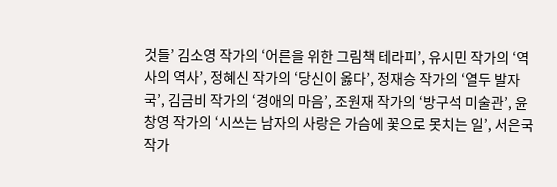것들’ 김소영 작가의 ‘어른을 위한 그림책 테라피’, 유시민 작가의 ‘역사의 역사’, 정혜신 작가의 ‘당신이 옳다’, 정재승 작가의 ‘열두 발자국’, 김금비 작가의 ‘경애의 마음’, 조원재 작가의 ‘방구석 미술관’, 윤창영 작가의 ‘시쓰는 남자의 사랑은 가슴에 꽃으로 못치는 일’, 서은국 작가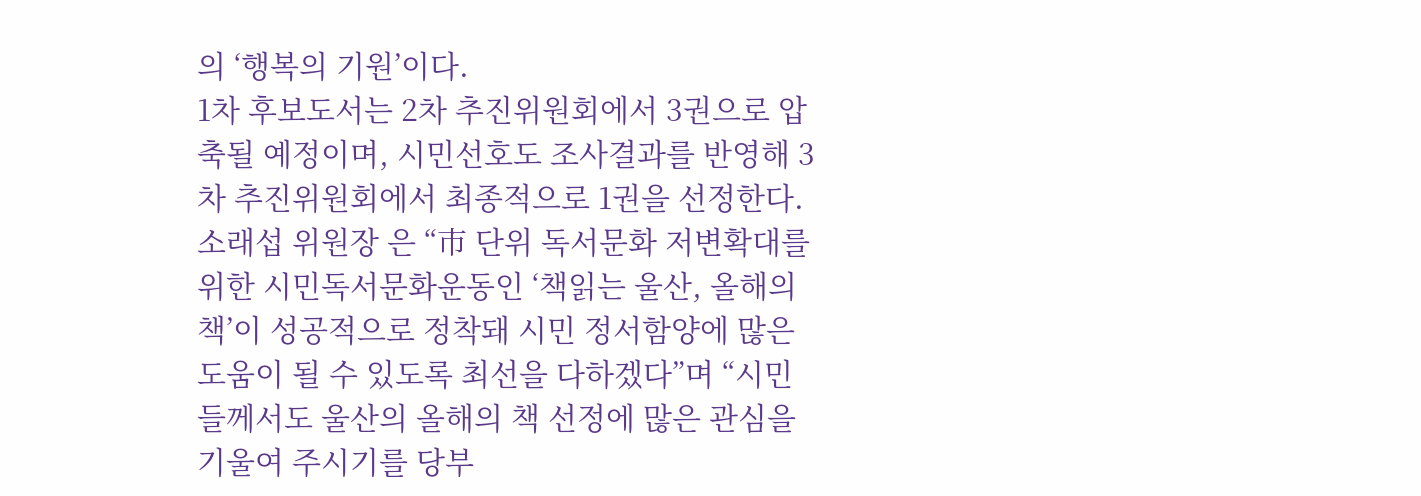의 ‘행복의 기원’이다.
1차 후보도서는 2차 추진위원회에서 3권으로 압축될 예정이며, 시민선호도 조사결과를 반영해 3차 추진위원회에서 최종적으로 1권을 선정한다.
소래섭 위원장 은 “市 단위 독서문화 저변확대를 위한 시민독서문화운동인 ‘책읽는 울산, 올해의 책’이 성공적으로 정착돼 시민 정서함양에 많은 도움이 될 수 있도록 최선을 다하겠다”며 “시민들께서도 울산의 올해의 책 선정에 많은 관심을 기울여 주시기를 당부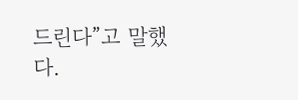드린다”고 말했다.